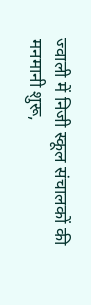ज्वाली में निजी स्कूल संचालकों की मनमानी शुरू,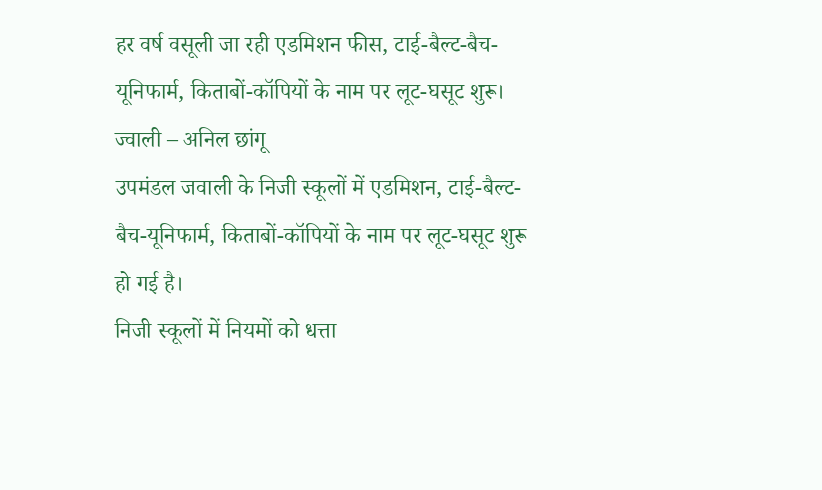हर वर्ष वसूली जा रही एडमिशन फीस, टाई-बैल्ट-बैच-यूनिफार्म, किताबों-कॉपियों के नाम पर लूट-घसूट शुरू।
ज्वाली – अनिल छांगू
उपमंडल जवाली के निजी स्कूलों में एडमिशन, टाई-बैल्ट-बैच-यूनिफार्म, किताबों-कॉपियों के नाम पर लूट-घसूट शुरू हो गई है।
निजी स्कूलों में नियमों को धत्ता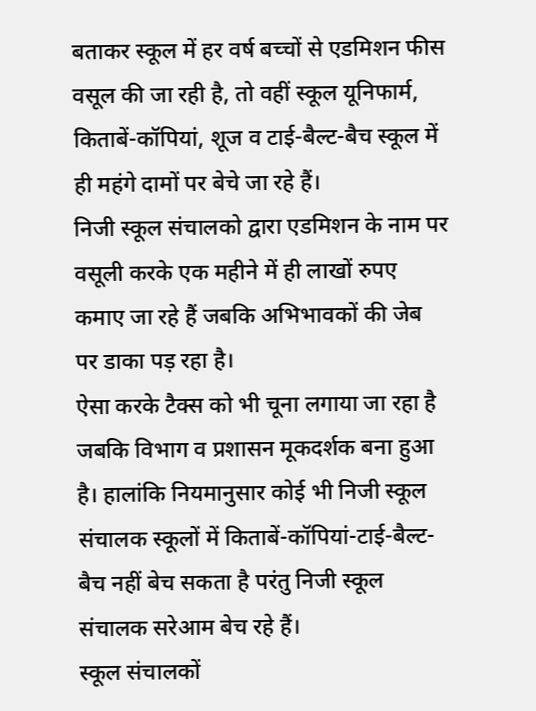बताकर स्कूल में हर वर्ष बच्चों से एडमिशन फीस वसूल की जा रही है, तो वहीं स्कूल यूनिफार्म, किताबें-कॉपियां, शूज व टाई-बैल्ट-बैच स्कूल में ही महंगे दामों पर बेचे जा रहे हैं।
निजी स्कूल संचालको द्वारा एडमिशन के नाम पर वसूली करके एक महीने में ही लाखों रुपए कमाए जा रहे हैं जबकि अभिभावकों की जेब पर डाका पड़ रहा है।
ऐसा करके टैक्स को भी चूना लगाया जा रहा है जबकि विभाग व प्रशासन मूकदर्शक बना हुआ है। हालांकि नियमानुसार कोई भी निजी स्कूल संचालक स्कूलों में किताबें-कॉपियां-टाई-बैल्ट-बैच नहीं बेच सकता है परंतु निजी स्कूल संचालक सरेआम बेच रहे हैं।
स्कूल संचालकों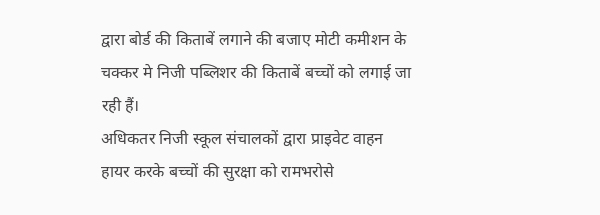द्वारा बोर्ड की किताबें लगाने की बजाए मोटी कमीशन के चक्कर मे निजी पब्लिशर की किताबें बच्चों को लगाई जा रही हैं।
अधिकतर निजी स्कूल संचालकों द्वारा प्राइवेट वाहन हायर करके बच्चों की सुरक्षा को रामभरोसे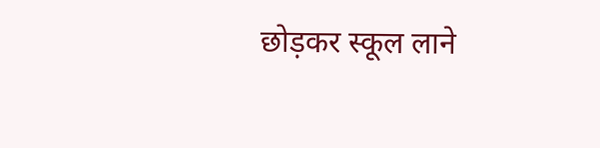छोड़कर स्कूल लाने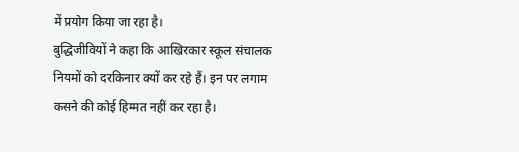में प्रयोग किया जा रहा है।
बुद्धिजीवियों ने कहा कि आखिरकार स्कूल संचालक नियमों को दरकिनार क्यों कर रहे हैं। इन पर लगाम कसने की कोई हिम्मत नहीं कर रहा है।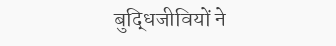बुद्धिजीवियों ने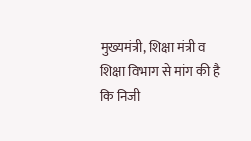मुख्यमंत्री, शिक्षा मंत्री व शिक्षा विभाग से मांग की है कि निजी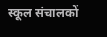स्कूल संचालकों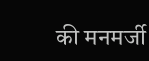की मनमर्जी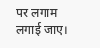पर लगाम लगाई जाए।